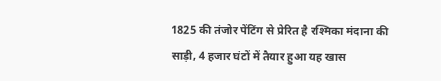1825 की तंजोर पेंटिंग से प्रेरित है रश्मिका मंदाना की साड़ी, 4 हजार घंटों में तैयार हुआ यह खास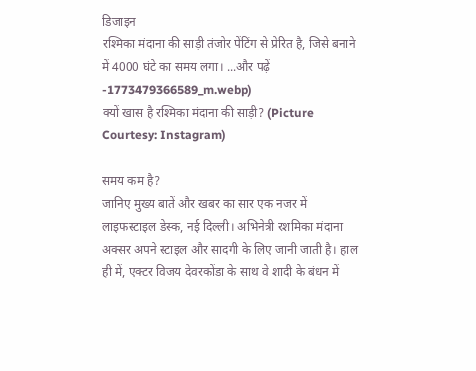डिजाइन
रश्मिका मंदाना की साड़ी तंजोर पेंटिंग से प्रेरित है, जिसे बनाने में 4000 घंटे का समय लगा। ...और पढ़ें
-1773479366589_m.webp)
क्यों खास है रश्मिका मंदाना की साड़ी? (Picture Courtesy: Instagram)

समय कम है?
जानिए मुख्य बातें और खबर का सार एक नजर में
लाइफस्टाइल डेस्क, नई दिल्ली। अभिनेत्री रशमिका मंदाना अक्सर अपने स्टाइल और सादगी के लिए जानी जाती है। हाल ही में, एक्टर विजय देवरकोंडा के साथ वे शादी के बंधन में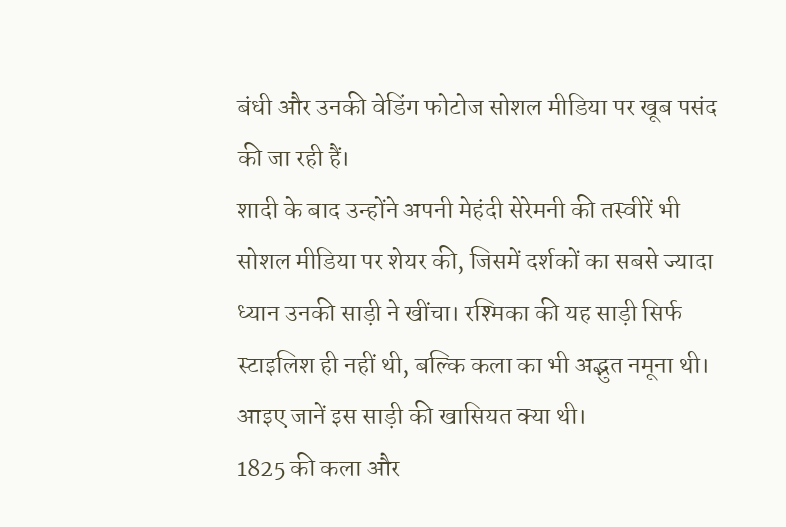बंधी और उनकी वेडिंग फोटोज सोशल मीडिया पर खूब पसंद की जा रही हैं।
शादी के बाद उन्होंने अपनी मेहंदी सेरेमनी की तस्वीरें भी सोशल मीडिया पर शेयर की, जिसमें दर्शकों का सबसे ज्यादा ध्यान उनकी साड़ी ने खींचा। रश्मिका की यह साड़ी सिर्फ स्टाइलिश ही नहीं थी, बल्कि कला का भी अद्भुत नमूना थी। आइए जानें इस साड़ी की खासियत क्या थी।
1825 की कला और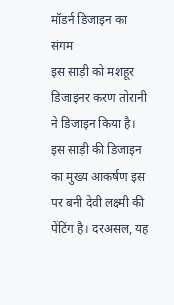मॉडर्न डिजाइन का संगम
इस साड़ी को मशहूर डिजाइनर करण तोरानी ने डिजाइन किया है। इस साड़ी की डिजाइन का मुख्य आकर्षण इस पर बनी देवी लक्ष्मी की पेंटिंग है। दरअसल, यह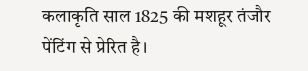कलाकृति साल 1825 की मशहूर तंजौर पेंटिंग से प्रेरित है।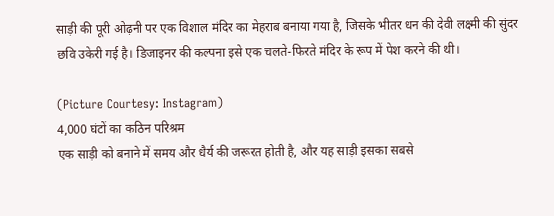साड़ी की पूरी ओढ़नी पर एक विशाल मंदिर का मेहराब बनाया गया है, जिसके भीतर धन की देवी लक्ष्मी की सुंदर छवि उकेरी गई है। डिजाइनर की कल्पना इसे एक चलते-फिरते मंदिर के रूप में पेश करने की थी।

(Picture Courtesy: Instagram)
4,000 घंटों का कठिन परिश्रम
एक साड़ी को बनाने में समय और धैर्य की जरूरत होती है, और यह साड़ी इसका सबसे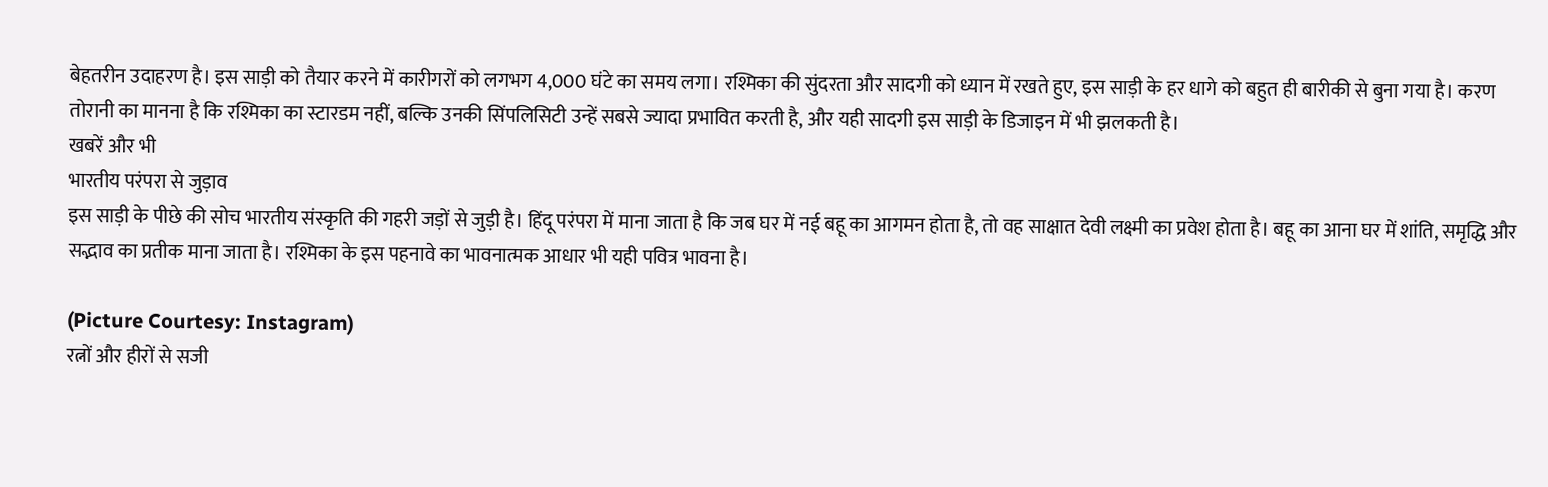बेहतरीन उदाहरण है। इस साड़ी को तैयार करने में कारीगरों को लगभग 4,000 घंटे का समय लगा। रश्मिका की सुंदरता और सादगी को ध्यान में रखते हुए, इस साड़ी के हर धागे को बहुत ही बारीकी से बुना गया है। करण तोरानी का मानना है कि रश्मिका का स्टारडम नहीं, बल्कि उनकी सिंपलिसिटी उन्हें सबसे ज्यादा प्रभावित करती है, और यही सादगी इस साड़ी के डिजाइन में भी झलकती है।
खबरें और भी
भारतीय परंपरा से जुड़ाव
इस साड़ी के पीछे की सोच भारतीय संस्कृति की गहरी जड़ों से जुड़ी है। हिंदू परंपरा में माना जाता है कि जब घर में नई बहू का आगमन होता है, तो वह साक्षात देवी लक्ष्मी का प्रवेश होता है। बहू का आना घर में शांति, समृद्धि और सद्भाव का प्रतीक माना जाता है। रश्मिका के इस पहनावे का भावनात्मक आधार भी यही पवित्र भावना है।

(Picture Courtesy: Instagram)
रत्नों और हीरों से सजी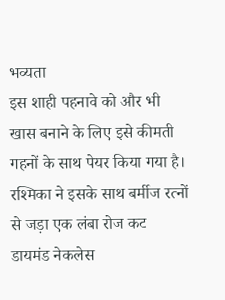भव्यता
इस शाही पहनावे को और भी खास बनाने के लिए इसे कीमती गहनों के साथ पेयर किया गया है। रश्मिका ने इसके साथ बर्मीज रत्नों से जड़ा एक लंबा रोज कट डायमंड नेकलेस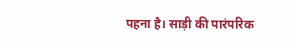पहना है। साड़ी की पारंपरिक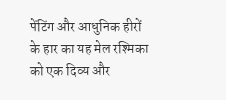पेंटिंग और आधुनिक हीरों के हार का यह मेल रश्मिका को एक दिव्य और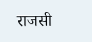राजसी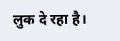लुक दे रहा है।